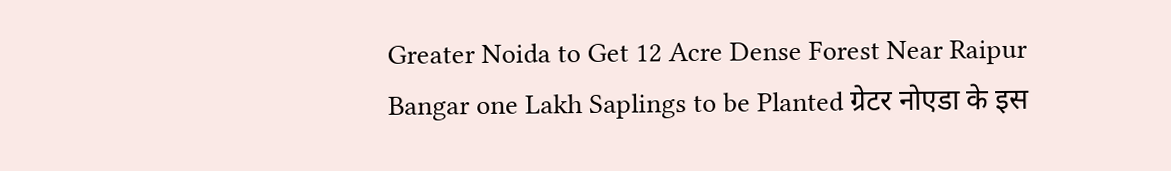Greater Noida to Get 12 Acre Dense Forest Near Raipur Bangar one Lakh Saplings to be Planted ग्रेटर नोएडा के इस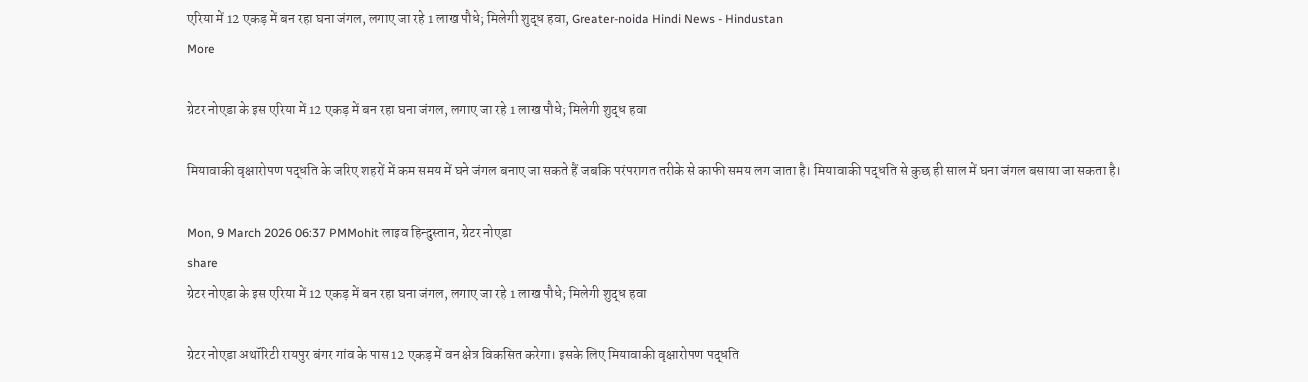एरिया में 12 एकड़ में बन रहा घना जंगल, लगाए जा रहे 1 लाख पौधे; मिलेगी शुद्ध हवा, Greater-noida Hindi News - Hindustan
More

ग्रेटर नोएडा के इस एरिया में 12 एकड़ में बन रहा घना जंगल, लगाए जा रहे 1 लाख पौधे; मिलेगी शुद्ध हवा

मियावाकी वृक्षारोपण पद्धति के जरिए शहरों में कम समय में घने जंगल बनाए जा सकते हैं जबकि परंपरागत तरीके से काफी समय लग जाता है। मियावाकी पद्धति से कुछ ही साल में घना जंगल बसाया जा सकता है।

Mon, 9 March 2026 06:37 PMMohit लाइव हिन्दुस्तान, ग्रेटर नोएडा
share
ग्रेटर नोएडा के इस एरिया में 12 एकड़ में बन रहा घना जंगल, लगाए जा रहे 1 लाख पौधे; मिलेगी शुद्ध हवा

ग्रेटर नोएडा अथॉरिटी रायपुर बंगर गांव के पास 12 एकड़ में वन क्षेत्र विकसित करेगा। इसके लिए मियावाकी वृक्षारोपण पद्धति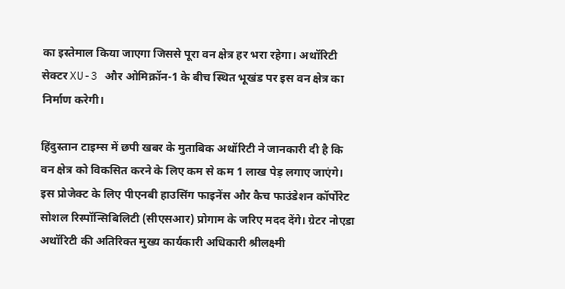का इस्तेमाल किया जाएगा जिससे पूरा वन क्षेत्र हर भरा रहेगा। अथॉरिटी सेक्टर XU-3 और ओमिक्रॉन-1 के बीच स्थित भूखंड पर इस वन क्षेत्र का निर्माण करेगी।

हिंदुस्तान टाइम्स में छपी खबर के मुताबिक अथॉरिटी ने जानकारी दी है कि वन क्षेत्र को विकसित करने के लिए कम से कम 1 लाख पेड़ लगाए जाएंगे। इस प्रोजेक्ट के लिए पीएनबी हाउसिंग फाइनेंस और कैच फाउंडेशन कॉर्पोरेट सोशल रिस्पॉन्सिबिलिटी (सीएसआर) प्रोगाम के जरिए मदद देंगे। ग्रेटर नोएडा अथॉरिटी की अतिरिक्त मुख्य कार्यकारी अधिकारी श्रीलक्ष्मी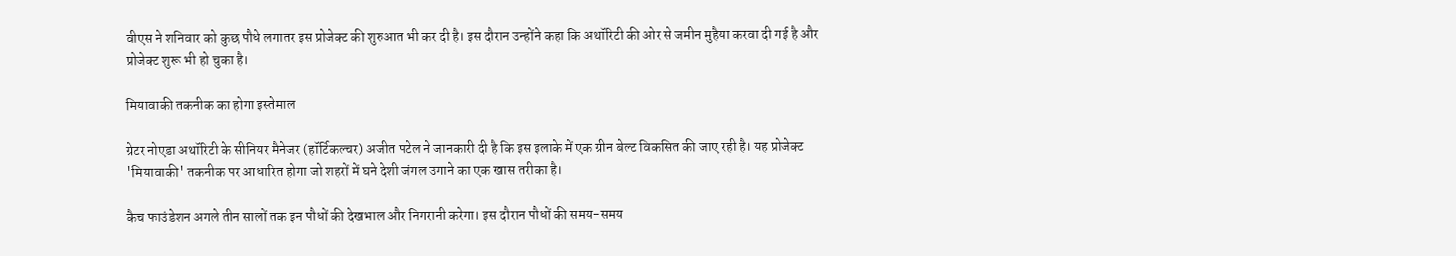वीएस ने शनिवार को कुछ पौधे लगातर इस प्रोजेक्ट की शुरुआत भी कर दी है। इस दौरान उन्होंने कहा कि अथॉरिटी की ओर से जमीन मुहैया करवा दी गई है और प्रोजेक्ट शुरू भी हो चुका है।

मियावाकी तकनीक का होगा इस्तेमाल

ग्रेटर नोएडा अथॉरिटी के सीनियर मैनेजर (हॉर्टिकल्चर) अजीत पटेल ने जानकारी दी है कि इस इलाके में एक ग्रीन बेल्ट विकसित की जाए रही है। यह प्रोजेक्ट 'मियावाकी' तकनीक पर आधारित होगा जो शहरों में घने देशी जंगल उगाने का एक खास तरीका है।

कैच फाउंडेशन अगले तीन सालों तक इन पौधों की देखभाल और निगरानी करेगा। इस दौरान पौधों की समय-समय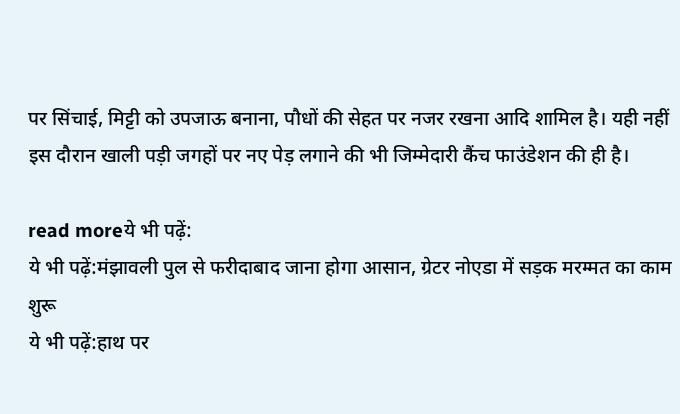पर सिंचाई, मिट्टी को उपजाऊ बनाना, पौधों की सेहत पर नजर रखना आदि शामिल है। यही नहीं इस दौरान खाली पड़ी जगहों पर नए पेड़ लगाने की भी जिम्मेदारी कैंच फाउंडेशन की ही है।

read moreये भी पढ़ें:
ये भी पढ़ें:मंझावली पुल से फरीदाबाद जाना होगा आसान, ग्रेटर नोएडा में सड़क मरम्मत का काम शुरू
ये भी पढ़ें:हाथ पर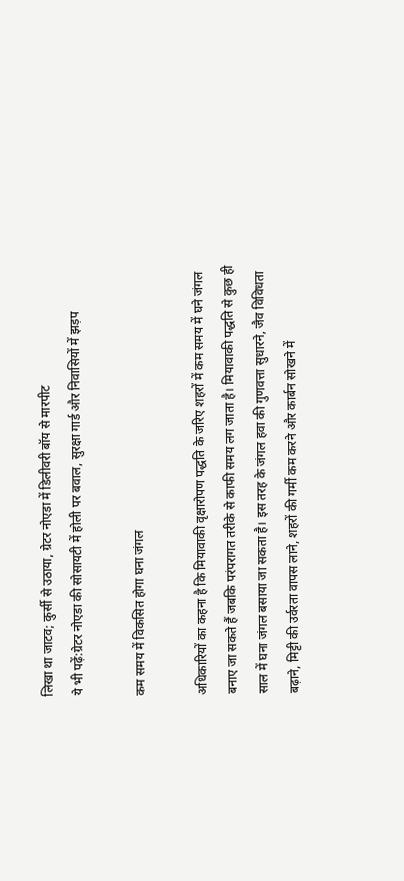लिखा था जाटव; कुर्सी से उठाया, ग्रेटर नोएडा में डिलीवरी बॉय से मारपीट
ये भी पढ़ें:ग्रेटर नोएडा की सोसायटी में होली पर बवाल, सुरक्षा गार्ड और निवासियों में झड़प

कम समय में विकसित होगा घना जंगल

अधिकारियों का कहना है कि मियावाकी वृक्षारोपण पद्धति के जरिए शहरों में कम समय में घने जंगल बनाए जा सकते हैं जबकि परंपरागत तरीके से काफी समय लग जाता है। मियावाकी पद्धति से कुछ ही साल में घना जंगल बसाया जा सकता है। इस तरह के जंगल हवा की गुणवत्ता सुधारने, जैव विविधता बढ़ाने, मिट्टी की उर्वरता वापस लाने, शहरों की गर्मी कम करने और कार्बन सोखने में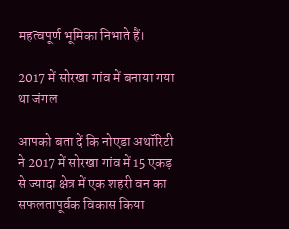महत्वपूर्ण भूमिका निभाते हैं।

2017 में सोरखा गांव में बनाया गया था जंगल

आपको बता दें कि नोएडा अथॉरिटी ने 2017 में सोरखा गांव में 15 एकड़ से ज्यादा क्षेत्र में एक शहरी वन का सफलतापूर्वक विकास किया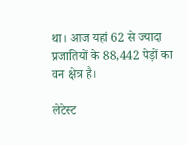था। आज यहां 62 से ज्यादा प्रजातियों के 88,442 पेड़ों का वन क्षेत्र है।

लेटेस्ट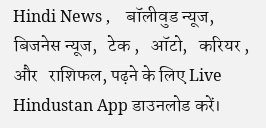Hindi News ,    बॉलीवुड न्यूज,   बिजनेस न्यूज,   टेक ,   ऑटो,   करियर , और   राशिफल, पढ़ने के लिए Live Hindustan App डाउनलोड करें।